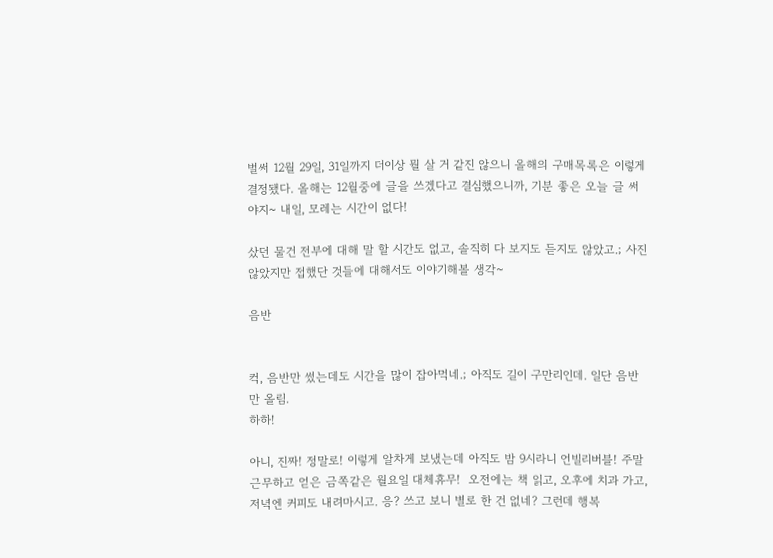벌써 12월 29일, 31일까지 더이상 뭘 살 거 같진 않으니 올해의 구매목록은 이렇게 결정됐다. 올해는 12월중에 글을 쓰겠다고 결심했으니까, 기분 좋은 오늘 글 써야지~ 내일, 모레는 시간이 없다!

샀던 물건 전부에 대해 말 할 시간도 없고, 솔직히 다 보지도 듣지도 않았고.; 사진 않았지만 접했단 것들에 대해서도 이야기해볼 생각~

음반


컥, 음반만 썼는데도 시간을 많이 잡아먹네.; 아직도 길이 구만리인데. 일단 음반만 올림.
하하!

아니, 진짜! 정말로! 이렇게 알차게 보냈는데 아직도 밤 9시라니 언빌리버블! 주말 근무하고 얻은 금쪽같은 월요일 대체휴무!  오전에는 책 읽고, 오후에 치과 가고, 저녁엔 커피도 내려마시고. 응? 쓰고 보니 별로 한 건 없네? 그런데 행복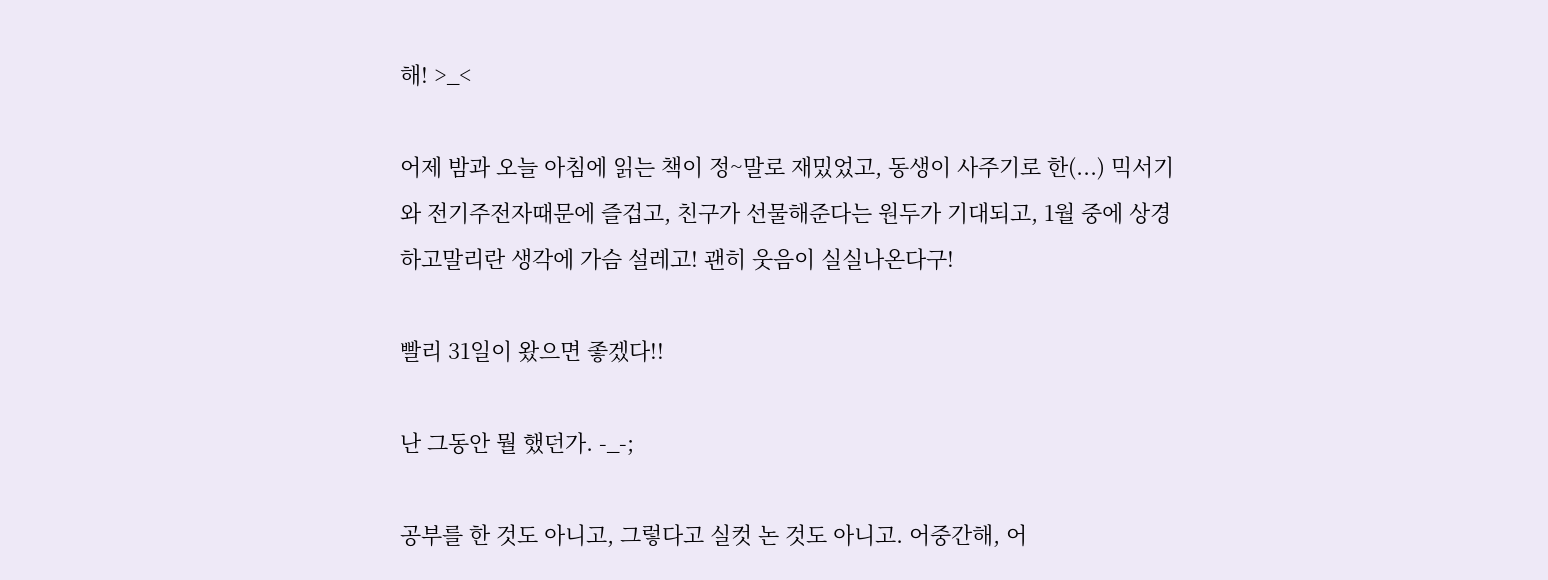해! >_<

어제 밤과 오늘 아침에 읽는 책이 정~말로 재밌었고, 동생이 사주기로 한(...) 믹서기와 전기주전자때문에 즐겁고, 친구가 선물해준다는 원두가 기대되고, 1월 중에 상경하고말리란 생각에 가슴 설레고! 괜히 웃음이 실실나온다구!

빨리 31일이 왔으면 좋겠다!!

난 그동안 뭘 했던가. -_-;

공부를 한 것도 아니고, 그렇다고 실컷 논 것도 아니고. 어중간해, 어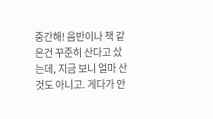중간해! 음반이나 책 같은건 꾸준히 산다고 샀는데, 지금 보니 얼마 산 것도 아니고. 게다가 안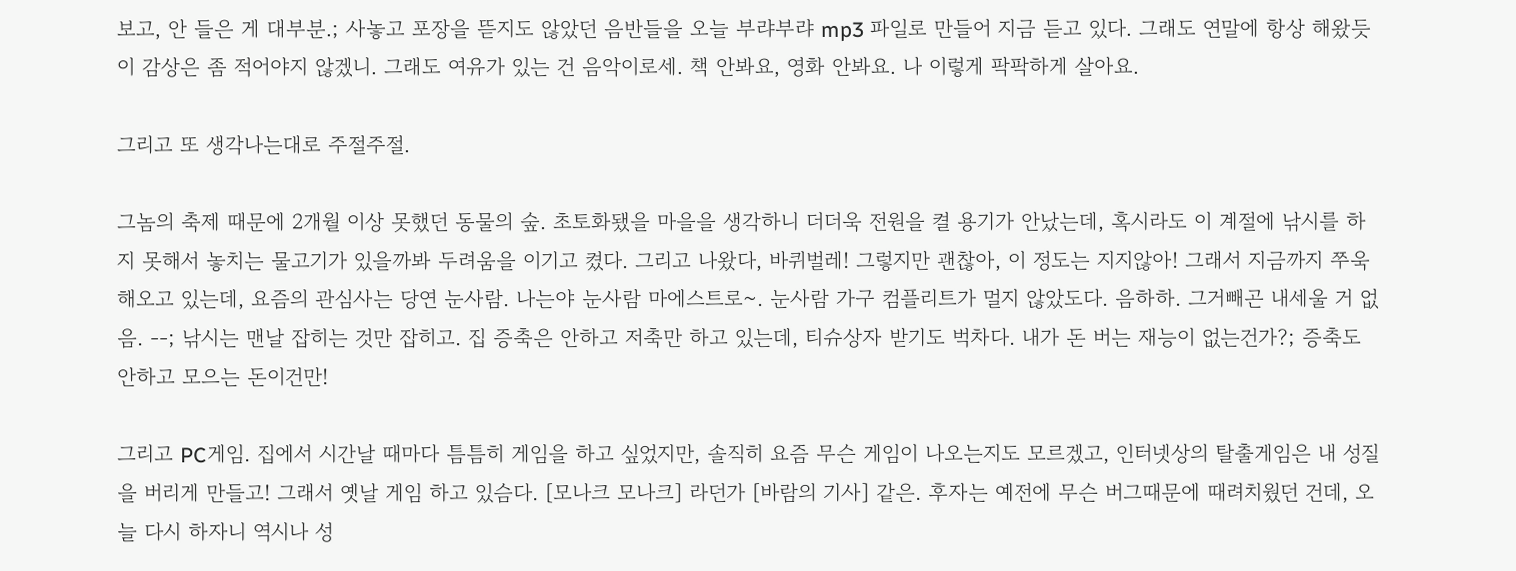보고, 안 들은 게 대부분.; 사놓고 포장을 뜯지도 않았던 음반들을 오늘 부랴부랴 mp3 파일로 만들어 지금 듣고 있다. 그래도 연말에 항상 해왔듯이 감상은 좀 적어야지 않겠니. 그래도 여유가 있는 건 음악이로세. 책 안봐요, 영화 안봐요. 나 이렇게 팍팍하게 살아요.

그리고 또 생각나는대로 주절주절.

그놈의 축제 때문에 2개월 이상 못했던 동물의 숲. 초토화됐을 마을을 생각하니 더더욱 전원을 켤 용기가 안났는데, 혹시라도 이 계절에 낚시를 하지 못해서 놓치는 물고기가 있을까봐 두려움을 이기고 켰다. 그리고 나왔다, 바퀴벌레! 그렇지만 괜찮아, 이 정도는 지지않아! 그래서 지금까지 쭈욱 해오고 있는데, 요즘의 관심사는 당연 눈사람. 나는야 눈사람 마에스트로~. 눈사람 가구 컴플리트가 멀지 않았도다. 음하하. 그거빼곤 내세울 거 없음. --; 낚시는 맨날 잡히는 것만 잡히고. 집 증축은 안하고 저축만 하고 있는데, 티슈상자 받기도 벅차다. 내가 돈 버는 재능이 없는건가?; 증축도 안하고 모으는 돈이건만!

그리고 PC게임. 집에서 시간날 때마다 틈틈히 게임을 하고 싶었지만, 솔직히 요즘 무슨 게임이 나오는지도 모르겠고, 인터넷상의 탈출게임은 내 성질을 버리게 만들고! 그래서 옛날 게임 하고 있슴다. [모나크 모나크] 라던가 [바람의 기사] 같은. 후자는 예전에 무슨 버그때문에 때려치웠던 건데, 오늘 다시 하자니 역시나 성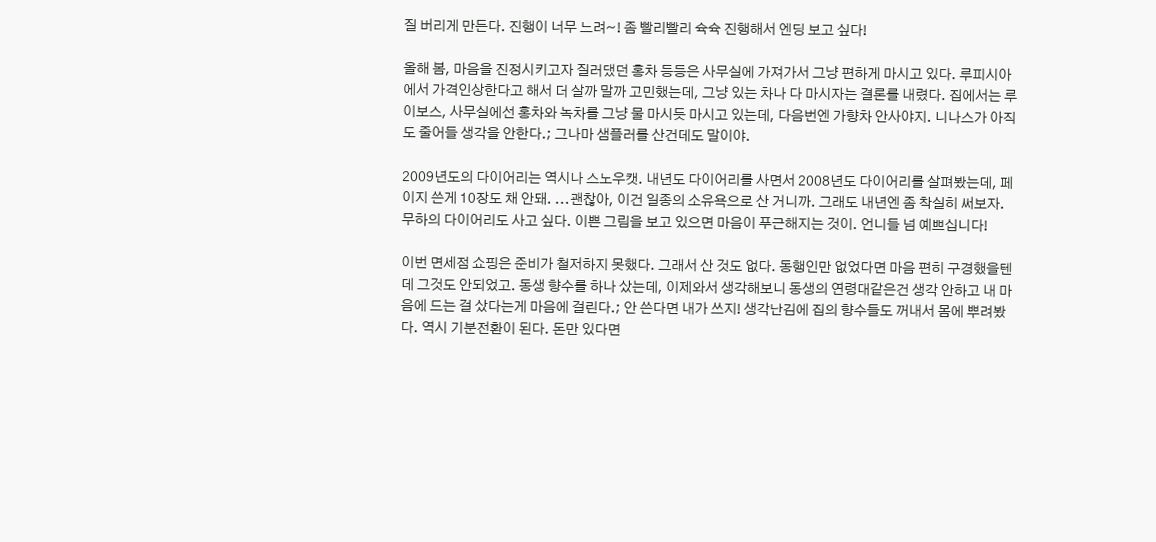질 버리게 만든다. 진행이 너무 느려~! 좀 빨리빨리 슉슉 진행해서 엔딩 보고 싶다!

올해 봄, 마음을 진정시키고자 질러댔던 홍차 등등은 사무실에 가져가서 그냥 편하게 마시고 있다. 루피시아에서 가격인상한다고 해서 더 살까 말까 고민했는데, 그냥 있는 차나 다 마시자는 결론를 내렸다. 집에서는 루이보스, 사무실에선 홍차와 녹차를 그냥 물 마시듯 마시고 있는데, 다음번엔 가향차 안사야지. 니나스가 아직도 줄어들 생각을 안한다.; 그나마 샘플러를 산건데도 말이야.

2009년도의 다이어리는 역시나 스노우캣. 내년도 다이어리를 사면서 2008년도 다이어리를 살펴봤는데, 페이지 쓴게 10장도 채 안돼. ...괜찮아, 이건 일종의 소유욕으로 산 거니까. 그래도 내년엔 좀 착실히 써보자. 무하의 다이어리도 사고 싶다. 이쁜 그림을 보고 있으면 마음이 푸근해지는 것이. 언니들 넘 예쁘십니다!

이번 면세점 쇼핑은 준비가 철저하지 못했다. 그래서 산 것도 없다. 동행인만 없었다면 마음 편히 구경했을텐데 그것도 안되었고. 동생 향수를 하나 샀는데, 이제와서 생각해보니 동생의 연령대같은건 생각 안하고 내 마음에 드는 걸 샀다는게 마음에 걸린다.; 안 쓴다면 내가 쓰지! 생각난김에 집의 향수들도 꺼내서 몸에 뿌려봤다. 역시 기분전환이 된다. 돈만 있다면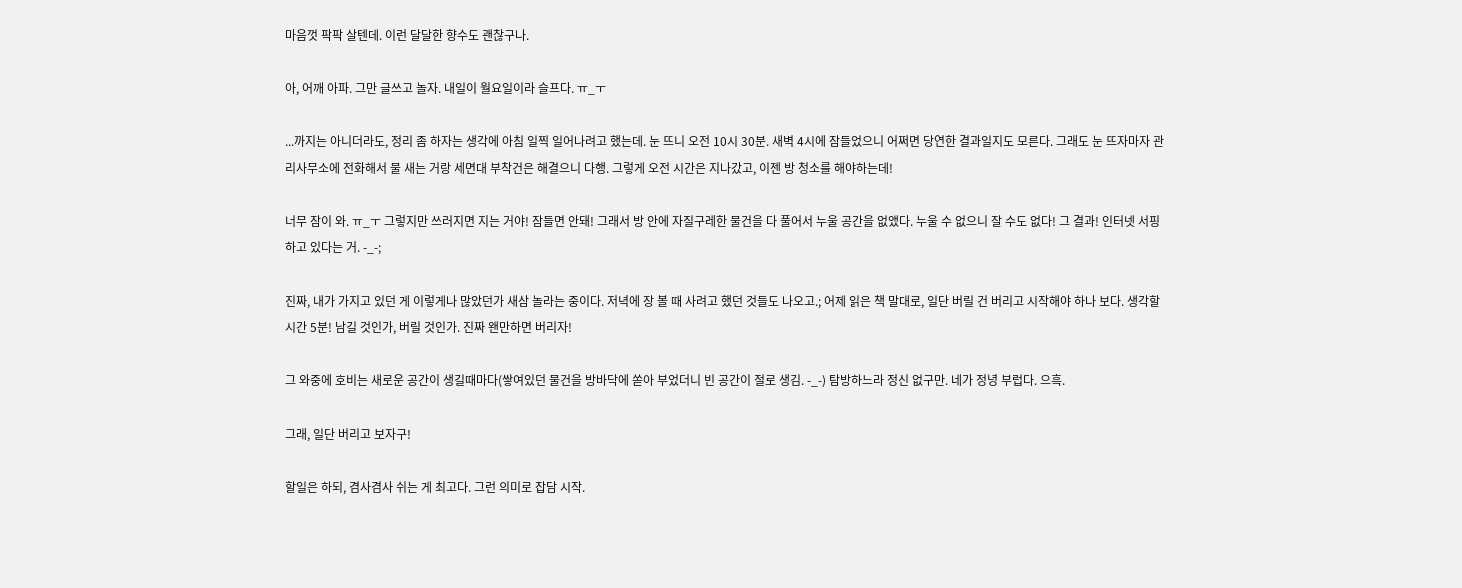마음껏 팍팍 살텐데. 이런 달달한 향수도 괜찮구나.

아, 어깨 아파. 그만 글쓰고 놀자. 내일이 월요일이라 슬프다. ㅠ_ㅜ

...까지는 아니더라도, 정리 좀 하자는 생각에 아침 일찍 일어나려고 했는데. 눈 뜨니 오전 10시 30분. 새벽 4시에 잠들었으니 어쩌면 당연한 결과일지도 모른다. 그래도 눈 뜨자마자 관리사무소에 전화해서 물 새는 거랑 세면대 부착건은 해결으니 다행. 그렇게 오전 시간은 지나갔고, 이젠 방 청소를 해야하는데!

너무 잠이 와. ㅠ_ㅜ 그렇지만 쓰러지면 지는 거야! 잠들면 안돼! 그래서 방 안에 자질구레한 물건을 다 풀어서 누울 공간을 없앴다. 누울 수 없으니 잘 수도 없다! 그 결과! 인터넷 서핑하고 있다는 거. -_-;

진짜, 내가 가지고 있던 게 이렇게나 많았던가 새삼 놀라는 중이다. 저녁에 장 볼 때 사려고 했던 것들도 나오고.; 어제 읽은 책 말대로, 일단 버릴 건 버리고 시작해야 하나 보다. 생각할 시간 5분! 남길 것인가, 버릴 것인가. 진짜 왠만하면 버리자!

그 와중에 호비는 새로운 공간이 생길때마다(쌓여있던 물건을 방바닥에 쏟아 부었더니 빈 공간이 절로 생김. -_-) 탐방하느라 정신 없구만. 네가 정녕 부럽다. 으흑.

그래, 일단 버리고 보자구!

할일은 하되, 겸사겸사 쉬는 게 최고다. 그런 의미로 잡담 시작.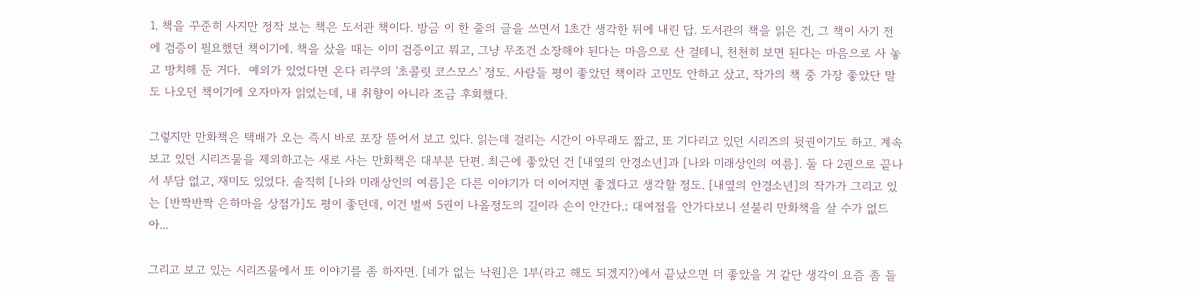1. 책을 꾸준히 사지만 정작 보는 책은 도서관 책이다. 방금 이 한 줄의 글을 쓰면서 1초간 생각한 뒤에 내린 답. 도서관의 책을 읽은 건, 그 책이 사기 전에 검증이 필요했던 책이기에. 책을 샀을 때는 이미 검증이고 뭐고, 그냥 무조건 소장해야 된다는 마음으로 산 걸테니, 천천히 보면 된다는 마음으로 사 놓고 방치해 둔 거다.  예외가 있었다면 온다 리쿠의 '초콜릿 코스모스' 정도. 사람들 평이 좋았던 책이라 고민도 안하고 샀고, 작가의 책 중 가장 좋았단 말도 나오던 책이기에 오자마자 읽었는데, 내 취향이 아니라 조금 후회했다.

그렇지만 만화책은 택배가 오는 즉시 바로 포장 뜯어서 보고 있다. 읽는데 걸리는 시간이 아무래도 짧고, 또 기다리고 있던 시리즈의 뒷권이기도 하고. 계속 보고 있던 시리즈물을 제외하고는 새로 사는 만화책은 대부분 단편. 최근에 좋았던 건 [내옆의 안경소년]과 [나와 미래상인의 여름]. 둘 다 2권으로 끝나서 부담 없고, 재미도 있었다. 솔직히 [나와 미래상인의 여름]은 다른 이야기가 더 이어지면 좋겠다고 생각할 정도. [내옆의 안경소년]의 작가가 그리고 있는 [반짝반짝 은하마을 상점가]도 평이 좋던데, 이건 벌써 5권이 나올정도의 길이라 손이 안간다.; 대여점을 안가다보니 섣불리 만화책을 살 수가 없드아...

그리고 보고 있는 시리즈물에서 또 이야기를 좀 하자면. [네가 없는 낙원]은 1부(라고 해도 되겠지?)에서 끝났으면 더 좋았을 거 같단 생각이 요즘 좀 들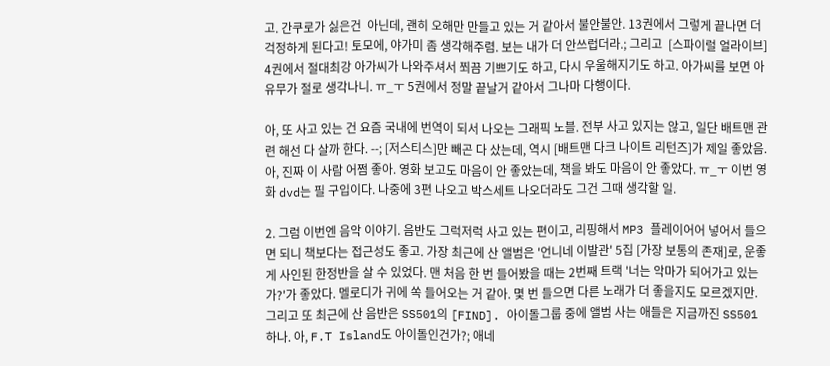고. 간쿠로가 싫은건  아닌데, 괜히 오해만 만들고 있는 거 같아서 불안불안. 13권에서 그렇게 끝나면 더 걱정하게 된다고! 토모에, 야가미 좀 생각해주렴. 보는 내가 더 안쓰럽더라.; 그리고  [스파이럴 얼라이브] 4권에서 절대최강 아가씨가 나와주셔서 쬐끔 기쁘기도 하고, 다시 우울해지기도 하고. 아가씨를 보면 아유무가 절로 생각나니. ㅠ_ㅜ 5권에서 정말 끝날거 같아서 그나마 다행이다.

아, 또 사고 있는 건 요즘 국내에 번역이 되서 나오는 그래픽 노블. 전부 사고 있지는 않고, 일단 배트맨 관련 해선 다 살까 한다. --; [저스티스]만 빼곤 다 샀는데, 역시 [배트맨 다크 나이트 리턴즈]가 제일 좋았음. 아, 진짜 이 사람 어쩜 좋아. 영화 보고도 마음이 안 좋았는데, 책을 봐도 마음이 안 좋았다. ㅠ_ㅜ 이번 영화 dvd는 필 구입이다. 나중에 3편 나오고 박스세트 나오더라도 그건 그때 생각할 일.

2. 그럼 이번엔 음악 이야기. 음반도 그럭저럭 사고 있는 편이고, 리핑해서 MP3 플레이어어 넣어서 들으면 되니 책보다는 접근성도 좋고. 가장 최근에 산 앨범은 '언니네 이발관' 5집 [가장 보통의 존재]로, 운좋게 사인된 한정반을 살 수 있었다. 맨 처음 한 번 들어봤을 때는 2번째 트랙 '너는 악마가 되어가고 있는가?'가 좋았다. 멜로디가 귀에 쏙 들어오는 거 같아. 몇 번 들으면 다른 노래가 더 좋을지도 모르겠지만. 그리고 또 최근에 산 음반은 SS501의 [FIND]. 아이돌그룹 중에 앨범 사는 애들은 지금까진 SS501 하나. 아, F.T Island도 아이돌인건가?; 애네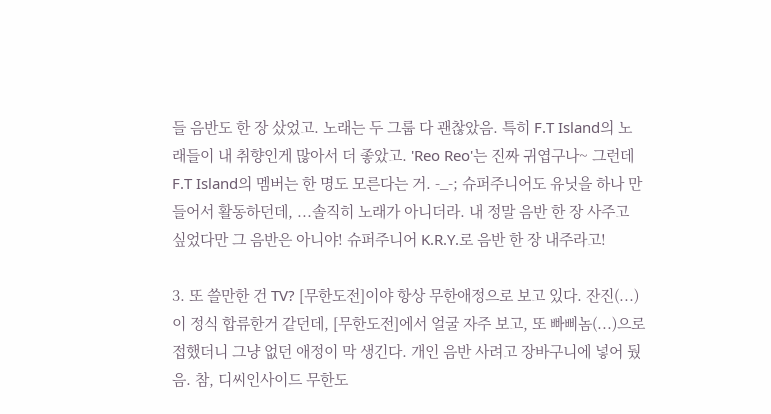들 음반도 한 장 샀었고. 노래는 두 그룹 다 괜찮았음. 특히 F.T Island의 노래들이 내 취향인게 많아서 더 좋았고. 'Reo Reo'는 진짜 귀엽구나~ 그런데 F.T Island의 멤버는 한 명도 모른다는 거. -_-; 슈퍼주니어도 유닛을 하나 만들어서 활동하던데, ...솔직히 노래가 아니더라. 내 정말 음반 한 장 사주고 싶었다만 그 음반은 아니야! 슈퍼주니어 K.R.Y.로 음반 한 장 내주라고!

3. 또 쓸만한 건 TV? [무한도전]이야 항상 무한애정으로 보고 있다. 잔진(...)이 정식 합류한거 같던데, [무한도전]에서 얼굴 자주 보고, 또 빠삐놈(...)으로 접했더니 그냥 없던 애정이 막 생긴다. 개인 음반 사려고 장바구니에 넣어 뒀음. 참, 디씨인사이드 무한도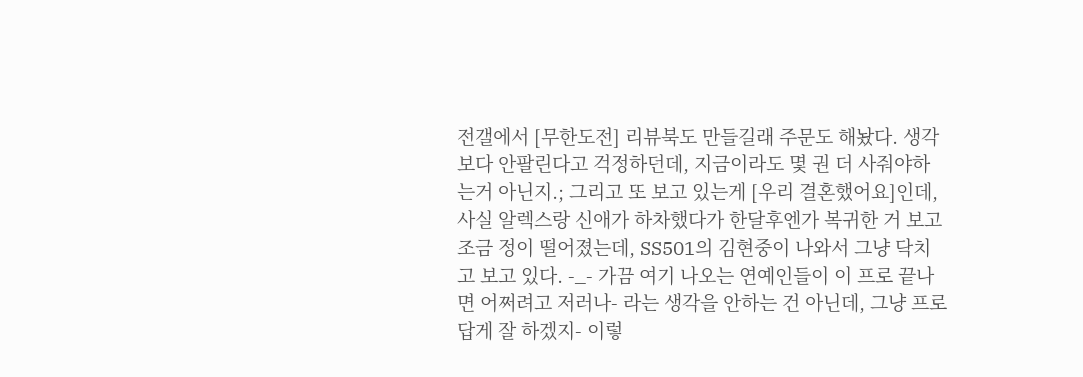전갤에서 [무한도전] 리뷰북도 만들길래 주문도 해놨다. 생각보다 안팔린다고 걱정하던데, 지금이라도 몇 권 더 사줘야하는거 아닌지.; 그리고 또 보고 있는게 [우리 결혼했어요]인데, 사실 알렉스랑 신애가 하차했다가 한달후엔가 복귀한 거 보고 조금 정이 떨어졌는데, SS501의 김현중이 나와서 그냥 닥치고 보고 있다. -_- 가끔 여기 나오는 연예인들이 이 프로 끝나면 어쩌려고 저러나- 라는 생각을 안하는 건 아닌데, 그냥 프로답게 잘 하겠지- 이렇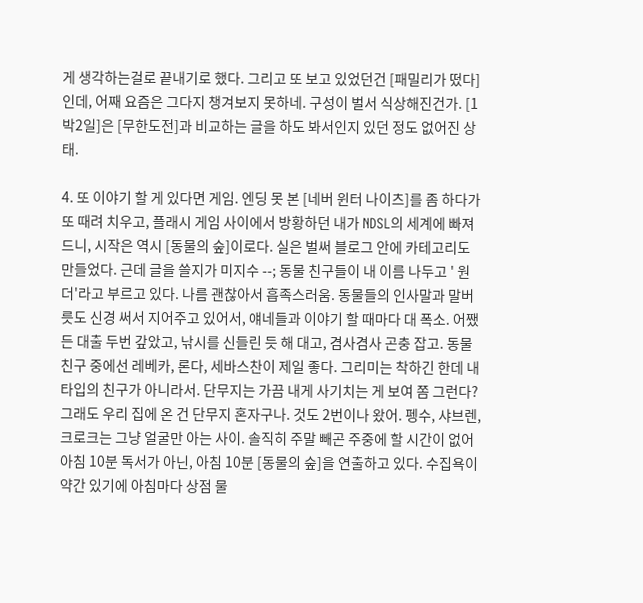게 생각하는걸로 끝내기로 했다. 그리고 또 보고 있었던건 [패밀리가 떴다]인데, 어째 요즘은 그다지 챙겨보지 못하네. 구성이 벌서 식상해진건가. [1박2일]은 [무한도전]과 비교하는 글을 하도 봐서인지 있던 정도 없어진 상태.

4. 또 이야기 할 게 있다면 게임. 엔딩 못 본 [네버 윈터 나이츠]를 좀 하다가 또 때려 치우고, 플래시 게임 사이에서 방황하던 내가 NDSL의 세계에 빠져드니, 시작은 역시 [동물의 숲]이로다. 실은 벌써 블로그 안에 카테고리도 만들었다. 근데 글을 쓸지가 미지수 --; 동물 친구들이 내 이름 나두고 ' 원더'라고 부르고 있다. 나름 괜찮아서 흡족스러움. 동물들의 인사말과 말버릇도 신경 써서 지어주고 있어서, 얘네들과 이야기 할 때마다 대 폭소. 어쨌든 대출 두번 갚았고, 낚시를 신들린 듯 해 대고, 겸사겸사 곤충 잡고. 동물친구 중에선 레베카, 론다, 세바스찬이 제일 좋다. 그리미는 착하긴 한데 내 타입의 친구가 아니라서. 단무지는 가끔 내게 사기치는 게 보여 쫌 그런다? 그래도 우리 집에 온 건 단무지 혼자구나. 것도 2번이나 왔어. 펭수, 샤브렌, 크로크는 그냥 얼굴만 아는 사이. 솔직히 주말 빼곤 주중에 할 시간이 없어 아침 10분 독서가 아닌, 아침 10분 [동물의 숲]을 연출하고 있다. 수집욕이 약간 있기에 아침마다 상점 물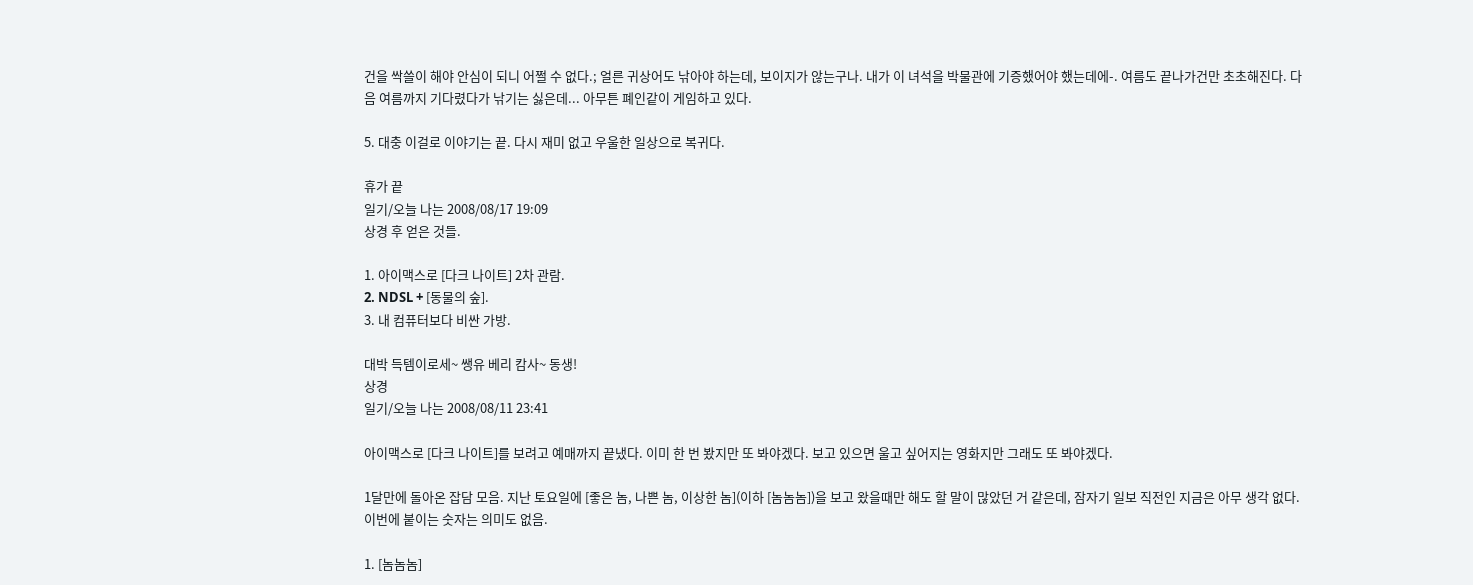건을 싹쓸이 해야 안심이 되니 어쩔 수 없다.; 얼른 귀상어도 낚아야 하는데, 보이지가 않는구나. 내가 이 녀석을 박물관에 기증했어야 했는데에-. 여름도 끝나가건만 초초해진다. 다음 여름까지 기다렸다가 낚기는 싫은데... 아무튼 폐인같이 게임하고 있다.

5. 대충 이걸로 이야기는 끝. 다시 재미 없고 우울한 일상으로 복귀다.

휴가 끝
일기/오늘 나는 2008/08/17 19:09
상경 후 얻은 것들.

1. 아이맥스로 [다크 나이트] 2차 관람.
2. NDSL + [동물의 숲].
3. 내 컴퓨터보다 비싼 가방.

대박 득템이로세~ 쌩유 베리 캄사~ 동생!
상경
일기/오늘 나는 2008/08/11 23:41

아이맥스로 [다크 나이트]를 보려고 예매까지 끝냈다. 이미 한 번 봤지만 또 봐야겠다. 보고 있으면 울고 싶어지는 영화지만 그래도 또 봐야겠다.

1달만에 돌아온 잡담 모음. 지난 토요일에 [좋은 놈, 나쁜 놈, 이상한 놈](이하 [놈놈놈])을 보고 왔을때만 해도 할 말이 많았던 거 같은데, 잠자기 일보 직전인 지금은 아무 생각 없다. 이번에 붙이는 숫자는 의미도 없음.

1. [놈놈놈]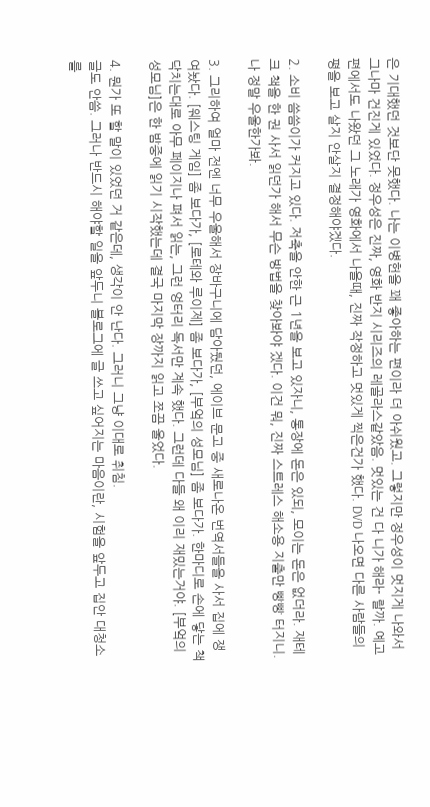은 기대했던 것보단 못했다. 나는 이병헌을 꽤 좋아하는 편이라 더 아쉬웠고. 그렇지만 정우성이 멋지게 나와서 그나마 건진게 있었다. 정우성은 진짜, 영화 반지 시리즈의 레골라스같았음. 멋있는 건 다 니가 해라- 랄까. 예고편에서도 나왔던 그 노래가 영화에서 나올때, 진짜 작정하고 멋있게 찍은건가 했다. DVD 나오면 다른 사람들의 평을 보고 살지 안살지 결정해야겠다.

2. 소비 씀씀이가 커지고 있다. 저축을 안한 근 1년을 보고 있자니, 통장에 돈은 있되, 모이는 돈은 없더라. 재테크 책을 한 권 사서 읽던가 해서 무슨 방법을 찾아봐야 겠다. 이건 뭐, 진짜 스트레스 해소용 지출만 빵빵 터지니. 나 정말 우울한가봐.

3. 그리하여 얼마 전엔 너무 우울해서 장바구니에 담아뒀던, 에이브 문고 중 새로나온 번역서들을 사서 집에 쟁여놨다. [웨스팅 게임] 좀 보다가, [로테와 루이제] 좀 보다가, [부엌의 성모님] 좀 보다가. 한마디로 손에 닿는 책 닥치는대로 아무 페이지나 펴서 읽는, 그런 엉터리 독서만 계속 했다. 그런데 다들 왜 이리 재밌는거야. [부엌의 성모님]은 한 밤중에 읽기 시작했는데 결국 마지막 장까지 읽고 쪼끔 울었다.

4. 뭔가 또 할 말이 있었던 거 같은데, 생각이 안 난다. 그러니 그냥 이대로 취침.
글도 안씀. 그러나 반드시 해야할 일을 앞두니 블로그에 글 쓰고 싶어지는 마음이란, 시험을 앞두고 집안 대청소를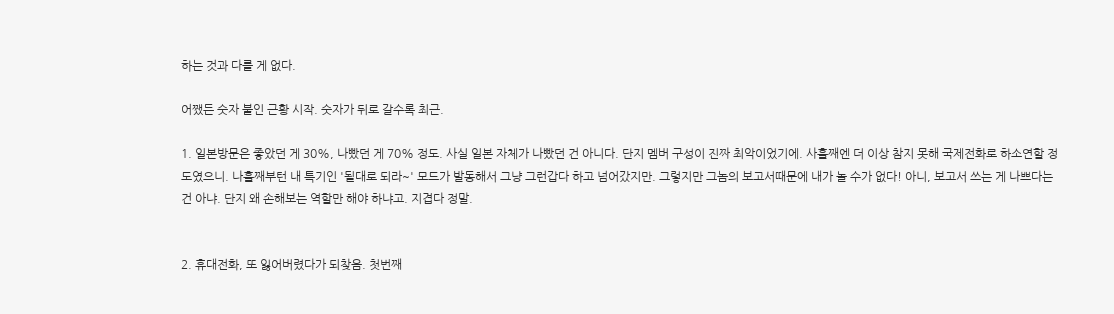하는 것과 다를 게 없다.

어쨌든 숫자 붙인 근황 시작. 숫자가 뒤로 갈수록 최근.

1. 일본방문은 좋았던 게 30%, 나빴던 게 70% 정도. 사실 일본 자체가 나빴던 건 아니다. 단지 멤버 구성이 진짜 최악이었기에. 사흘째엔 더 이상 참지 못해 국제전화로 하소연할 정도였으니. 나흘째부턴 내 특기인 '될대로 되라~' 모드가 발동해서 그냥 그런갑다 하고 넘어갔지만. 그렇지만 그놈의 보고서때문에 내가 놀 수가 없다! 아니, 보고서 쓰는 게 나쁘다는 건 아냐. 단지 왜 손해보는 역할만 해야 하냐고. 지겹다 정말.


2. 휴대전화, 또 잃어버렸다가 되찾음. 첫번째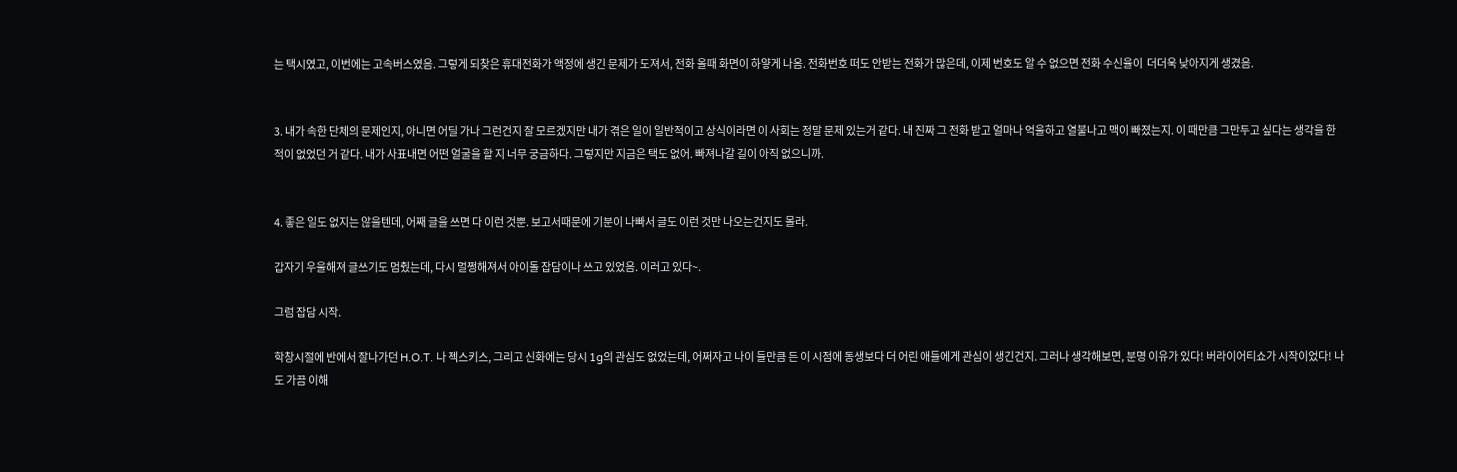는 택시였고, 이번에는 고속버스였음. 그렇게 되찾은 휴대전화가 액정에 생긴 문제가 도져서, 전화 올때 화면이 하얗게 나옴. 전화번호 떠도 안받는 전화가 많은데, 이제 번호도 알 수 없으면 전화 수신율이  더더욱 낮아지게 생겼음.


3. 내가 속한 단체의 문제인지, 아니면 어딜 가나 그런건지 잘 모르겠지만 내가 겪은 일이 일반적이고 상식이라면 이 사회는 정말 문제 있는거 같다. 내 진짜 그 전화 받고 얼마나 억울하고 열불나고 맥이 빠졌는지. 이 때만큼 그만두고 싶다는 생각을 한 적이 없었던 거 같다. 내가 사표내면 어떤 얼굴을 할 지 너무 궁금하다. 그렇지만 지금은 택도 없어. 빠져나갈 길이 아직 없으니까.


4. 좋은 일도 없지는 않을텐데, 어째 글을 쓰면 다 이런 것뿐. 보고서때문에 기분이 나빠서 글도 이런 것만 나오는건지도 몰라.

갑자기 우울해져 글쓰기도 멈췄는데, 다시 멀쩡해져서 아이돌 잡담이나 쓰고 있었음. 이러고 있다~.

그럼 잡담 시작.

학창시절에 반에서 잘나가던 H.O.T. 나 젝스키스, 그리고 신화에는 당시 1g의 관심도 없었는데, 어쩌자고 나이 들만큼 든 이 시점에 동생보다 더 어린 애들에게 관심이 생긴건지. 그러나 생각해보면, 분명 이유가 있다! 버라이어티쇼가 시작이었다! 나도 가끔 이해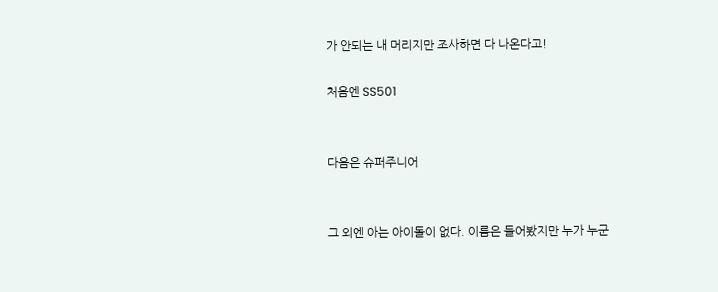가 안되는 내 머리지만 조사하면 다 나온다고!

처음엔 SS501


다음은 슈퍼주니어


그 외엔 아는 아이돌이 없다. 이름은 들어봤지만 누가 누군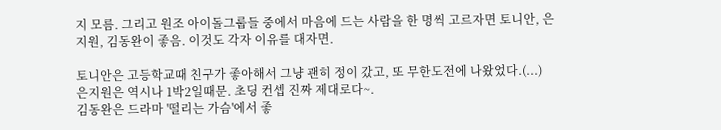지 모름. 그리고 원조 아이돌그룹들 중에서 마음에 드는 사람을 한 명씩 고르자면 토니안, 은지원, 김동완이 좋음. 이것도 각자 이유를 대자면.

토니안은 고등학교때 친구가 좋아해서 그냥 괜히 정이 갔고, 또 무한도전에 나왔었다.(...)
은지원은 역시나 1박2일때문. 초딩 컨셉 진짜 제대로다~.
김동완은 드라마 '떨리는 가슴'에서 좋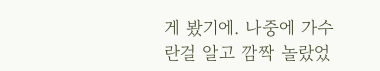게 봤기에. 나중에 가수란걸 알고 깜짝 놀랐었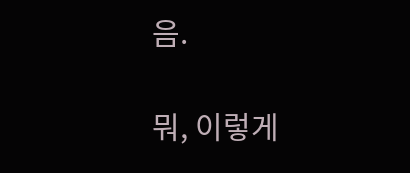음.

뭐, 이렇게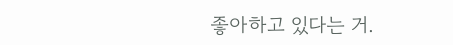좋아하고 있다는 거.